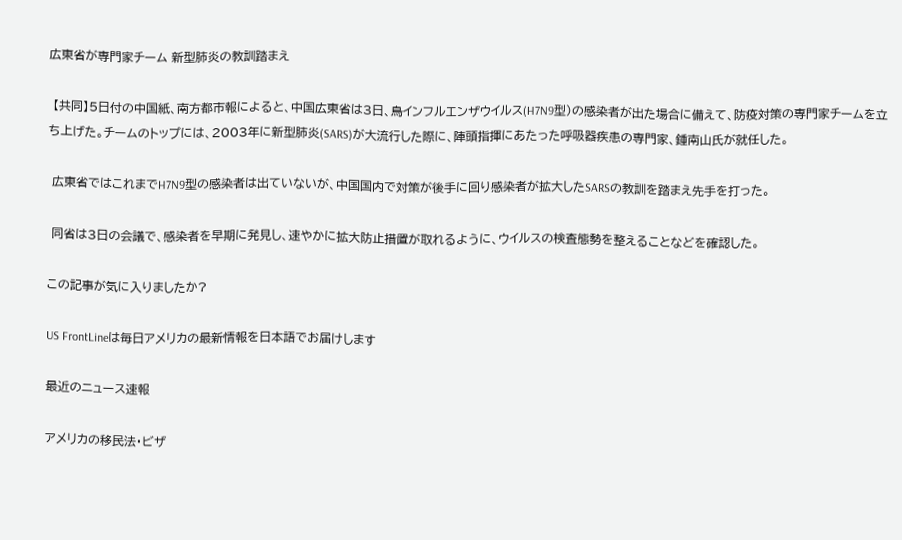広東省が専門家チーム 新型肺炎の教訓踏まえ

 【共同】5日付の中国紙、南方都市報によると、中国広東省は3日、鳥インフルエンザウイルス(H7N9型)の感染者が出た場合に備えて、防疫対策の専門家チームを立ち上げた。チームのトップには、2003年に新型肺炎(SARS)が大流行した際に、陣頭指揮にあたった呼吸器疾患の専門家、鍾南山氏が就任した。

 広東省ではこれまでH7N9型の感染者は出ていないが、中国国内で対策が後手に回り感染者が拡大したSARSの教訓を踏まえ先手を打った。

 同省は3日の会議で、感染者を早期に発見し、速やかに拡大防止措置が取れるように、ウイルスの検査態勢を整えることなどを確認した。

この記事が気に入りましたか?

US FrontLineは毎日アメリカの最新情報を日本語でお届けします

最近のニュース速報

アメリカの移民法・ビザ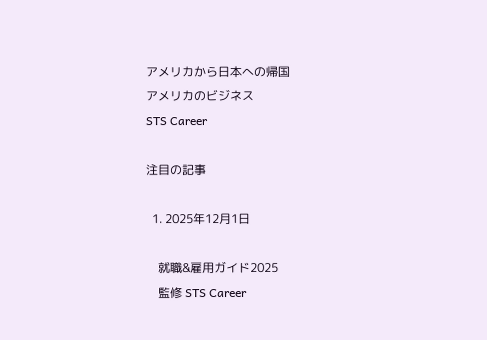アメリカから日本への帰国
アメリカのビジネス
STS Career

注目の記事

  1. 2025年12月1日

    就職&雇用ガイド2025
    監修 STS Career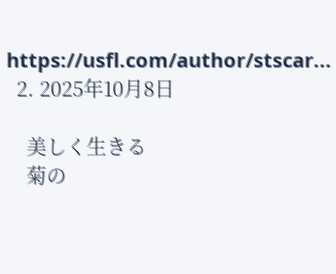https://usfl.com/author/stscar...
  2. 2025年10月8日

    美しく生きる
    菊の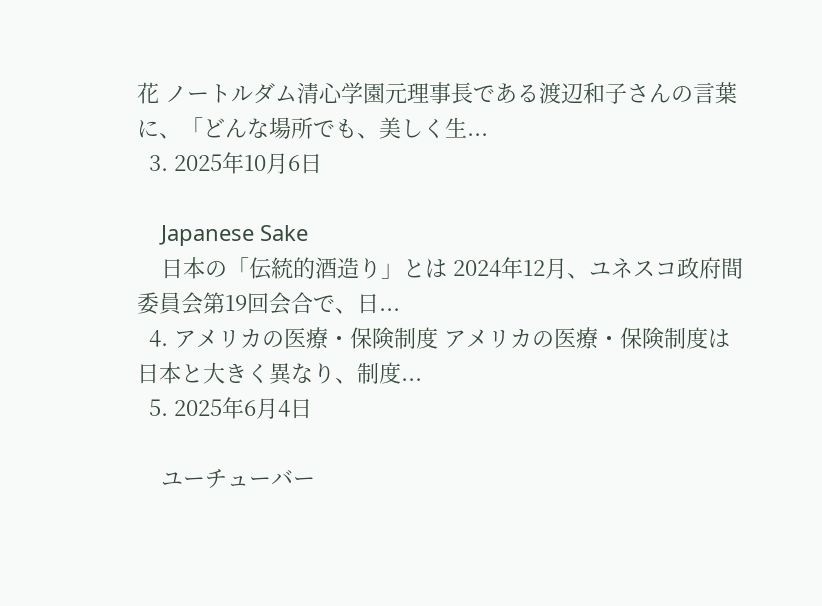花 ノートルダム清心学園元理事長である渡辺和子さんの言葉に、「どんな場所でも、美しく生...
  3. 2025年10月6日

    Japanese Sake
    日本の「伝統的酒造り」とは 2024年12月、ユネスコ政府間委員会第19回会合で、日...
  4. アメリカの医療・保険制度 アメリカの医療・保険制度は日本と大きく異なり、制度...
  5. 2025年6月4日

    ユーチューバー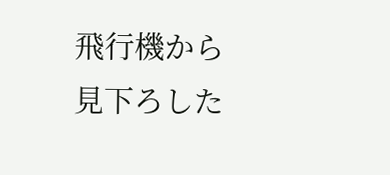飛行機から見下ろした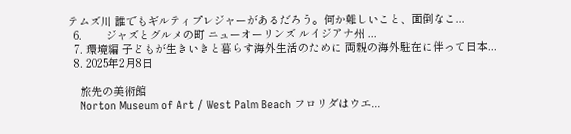テムズ川 誰でもギルティプレジャーがあるだろう。何か難しいこと、面倒なこ...
  6.        ジャズとグルメの町 ニューオーリンズ ルイジアナ州 ...
  7. 環境編 子どもが生きいきと暮らす海外生活のために 両親の海外駐在に伴って日本...
  8. 2025年2月8日

    旅先の美術館
    Norton Museum of Art / West Palm Beach フロリダはウエ...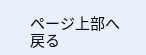ページ上部へ戻る